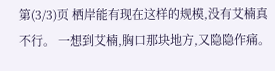第(3/3)页 栖岸能有现在这样的规模,没有艾楠真不行。 一想到艾楠,胸口那块地方,又隐隐作痛。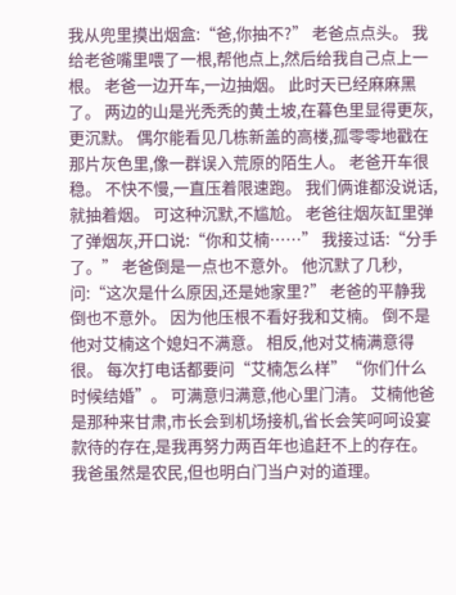我从兜里摸出烟盒:“爸,你抽不?” 老爸点点头。 我给老爸嘴里喂了一根,帮他点上,然后给我自己点上一根。 老爸一边开车,一边抽烟。 此时天已经麻麻黑了。 两边的山是光秃秃的黄土坡,在暮色里显得更灰,更沉默。 偶尔能看见几栋新盖的高楼,孤零零地戳在那片灰色里,像一群误入荒原的陌生人。 老爸开车很稳。 不快不慢,一直压着限速跑。 我们俩谁都没说话,就抽着烟。 可这种沉默,不尴尬。 老爸往烟灰缸里弹了弹烟灰,开口说:“你和艾楠……” 我接过话:“分手了。” 老爸倒是一点也不意外。 他沉默了几秒,问:“这次是什么原因,还是她家里?” 老爸的平静我倒也不意外。 因为他压根不看好我和艾楠。 倒不是他对艾楠这个媳妇不满意。 相反,他对艾楠满意得很。 每次打电话都要问“艾楠怎么样”“你们什么时候结婚”。 可满意归满意,他心里门清。 艾楠他爸是那种来甘肃,市长会到机场接机,省长会笑呵呵设宴款待的存在,是我再努力两百年也追赶不上的存在。 我爸虽然是农民,但也明白门当户对的道理。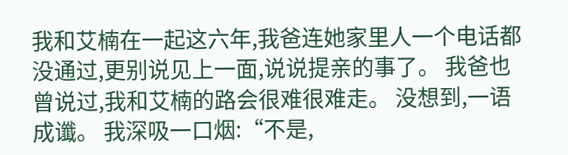我和艾楠在一起这六年,我爸连她家里人一个电话都没通过,更别说见上一面,说说提亲的事了。 我爸也曾说过,我和艾楠的路会很难很难走。 没想到,一语成谶。 我深吸一口烟:“不是,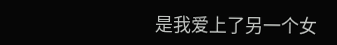是我爱上了另一个女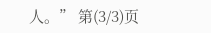人。” 第(3/3)页